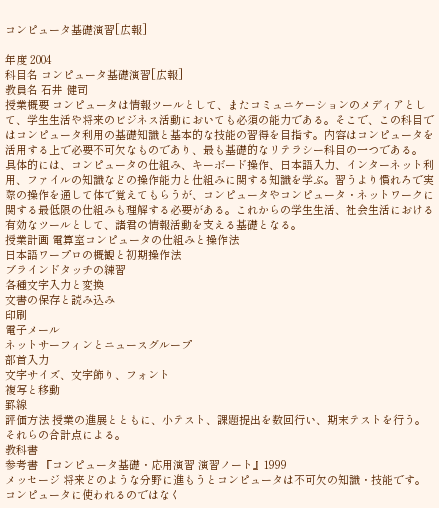コンピュータ基礎演習[広報]

年度 2004
科目名 コンピュータ基礎演習[広報]
教員名 石井 健司
授業概要 コンピュータは情報ツールとして、またコミュニケーションのメディアとして、学生生活や将来のビジネス活動においても必須の能力である。そこで、この科目ではコンピュータ利用の基礎知識と基本的な技能の習得を目指す。内容はコンピュータを活用する上で必要不可欠なものであり、最も基礎的なリテラシー科目の一つである。 具体的には、コンピュータの仕組み、キーボード操作、日本語入力、インターネット利用、ファイルの知識などの操作能力と仕組みに関する知識を学ぶ。習うより慣れろで実際の操作を通して体で覚えてもらうが、コンピュータやコンピュータ・ネットワークに関する最低限の仕組みも理解する必要がある。これからの学生生活、社会生活における有効なツールとして、諸君の情報活動を支える基礎となる。
授業計画 電算室コンピュータの仕組みと操作法
日本語ワープロの概観と初期操作法
ブラインドタッチの練習
各種文字入力と変換
文書の保存と読み込み
印刷
電子メール
ネットサーフィンとニュースグループ
部首入力
文字サイズ、文字飾り、フォント
複写と移動
罫線
評価方法 授業の進展とともに、小テスト、課題提出を数回行い、期末テストを行う。それらの合計点による。
教科書
参考書 『コンピュータ基礎・応用演習 演習ノート』1999
メッセージ 将来どのような分野に進もうとコンピュータは不可欠の知識・技能です。コンピュータに使われるのではなく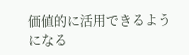価値的に活用できるようになる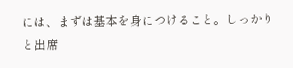には、まずは基本を身につけること。しっかりと出席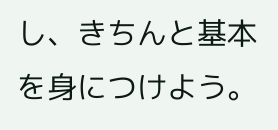し、きちんと基本を身につけよう。